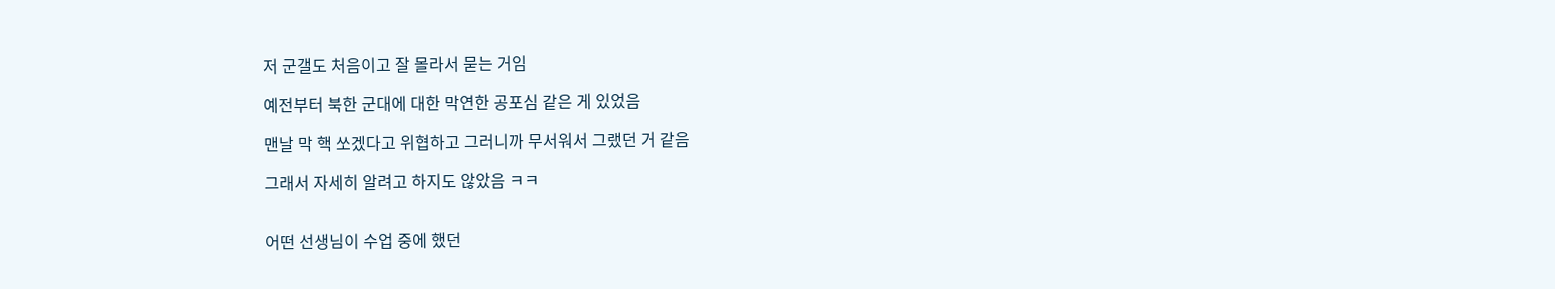저 군갤도 처음이고 잘 몰라서 묻는 거임

예전부터 북한 군대에 대한 막연한 공포심 같은 게 있었음

맨날 막 핵 쏘겠다고 위협하고 그러니까 무서워서 그랬던 거 같음

그래서 자세히 알려고 하지도 않았음 ㅋㅋ


어떤 선생님이 수업 중에 했던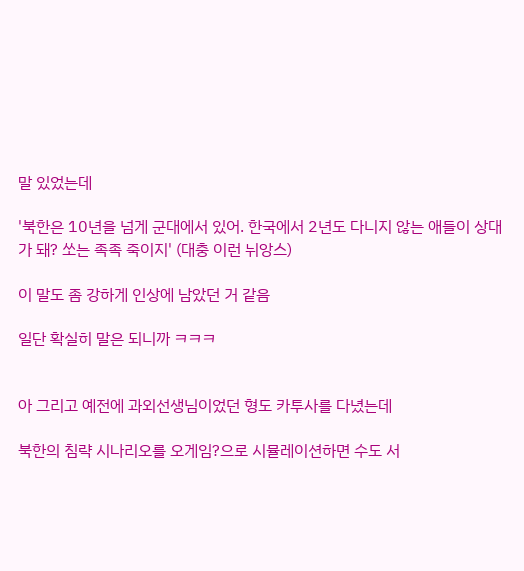말 있었는데

'북한은 10년을 넘게 군대에서 있어. 한국에서 2년도 다니지 않는 애들이 상대가 돼? 쏘는 족족 죽이지' (대충 이런 뉘앙스)

이 말도 좀 강하게 인상에 남았던 거 같음

일단 확실히 말은 되니까 ㅋㅋㅋ


아 그리고 예전에 과외선생님이었던 형도 카투사를 다녔는데

북한의 침략 시나리오를 오게임?으로 시뮬레이션하면 수도 서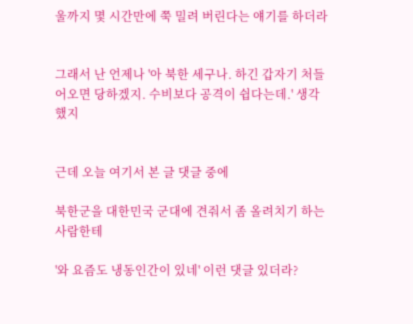울까지 몇 시간만에 쭉 밀려 버린다는 얘기를 하더라


그래서 난 언제나 '아 북한 세구나. 하긴 갑자기 처들어오면 당하겠지. 수비보다 공격이 쉽다는데.' 생각했지


근데 오늘 여기서 본 글 댓글 중에

북한군을 대한민국 군대에 견줘서 좀 올려치기 하는 사람한테

'와 요즘도 냉동인간이 있네' 이런 댓글 있더라?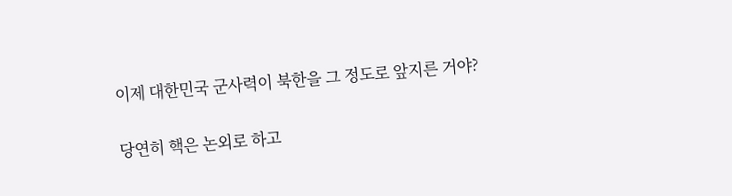이제 대한민국 군사력이 북한을 그 정도로 앞지른 거야?

당연히 핵은 논외로 하고